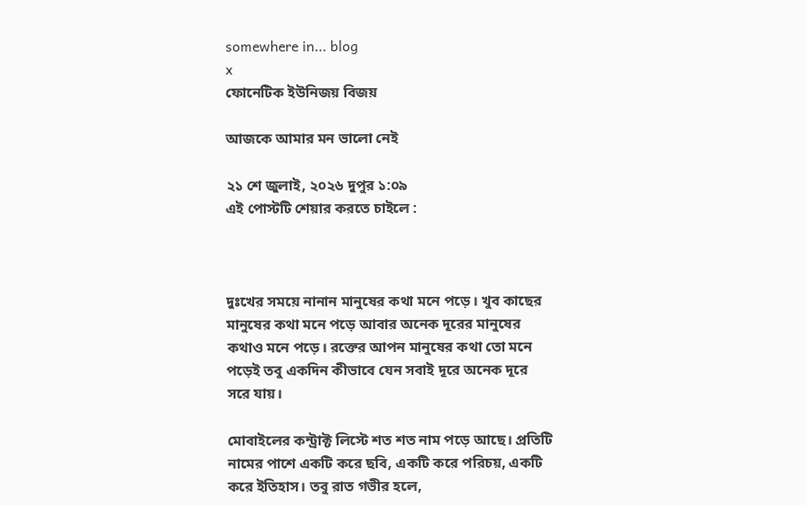somewhere in... blog
x
ফোনেটিক ইউনিজয় বিজয়

আজকে আমার মন ভালো নেই

২১ শে জুলাই, ২০২৬ দুপুর ১:০৯
এই পোস্টটি শেয়ার করতে চাইলে :



দুঃখের সময়ে নানান মানুষের কথা মনে পড়ে। খুব কাছের মানুষের কথা মনে পড়ে আবার অনেক দূরের মানুষের কথাও মনে পড়ে। রক্তের আপন মানুষের কথা তো মনে পড়েই তবু একদিন কীভাবে যেন সবাই দূরে অনেক দূরে সরে যায়।

মোবাইলের কন্ট্রাক্ট লিস্টে শত শত নাম পড়ে আছে। প্রতিটি নামের পাশে একটি করে ছবি, একটি করে পরিচয়, একটি করে ইতিহাস। তবু রাত গভীর হলে,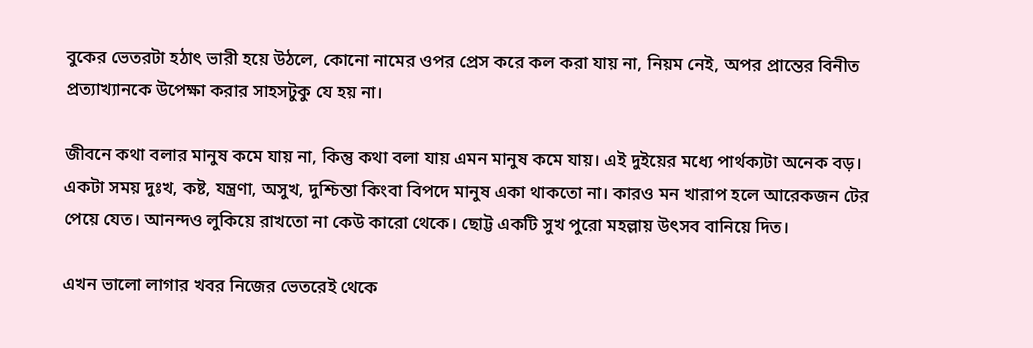বুকের ভেতরটা হঠাৎ ভারী হয়ে উঠলে, কোনো নামের ওপর প্রেস করে কল করা যায় না, নিয়ম নেই, অপর প্রান্তের বিনীত প্রত্যাখ্যানকে উপেক্ষা করার সাহসটুকু যে হয় না।

জীবনে কথা বলার মানুষ কমে যায় না, কিন্তু কথা বলা যায় এমন মানুষ কমে যায়। এই দুইয়ের মধ্যে পার্থক্যটা অনেক বড়।
একটা সময় দুঃখ, কষ্ট, যন্ত্রণা, অসুখ, দুশ্চিন্তা কিংবা বিপদে মানুষ একা থাকতো না। কারও মন খারাপ হলে আরেকজন টের পেয়ে যেত। আনন্দও লুকিয়ে রাখতো না কেউ কারো থেকে। ছোট্ট একটি সুখ পুরো মহল্লায় উৎসব বানিয়ে দিত।

এখন ভালো লাগার খবর নিজের ভেতরেই থেকে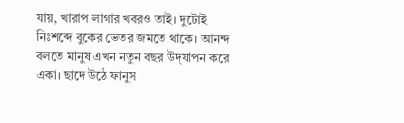যায়, খারাপ লাগার খবরও তাই। দুটোই নিঃশব্দে বুকের ভেতর জমতে থাকে। আনন্দ বলতে মানুষ এখন নতুন বছর উদ্‌যাপন করে একা। ছাদে উঠে ফানুস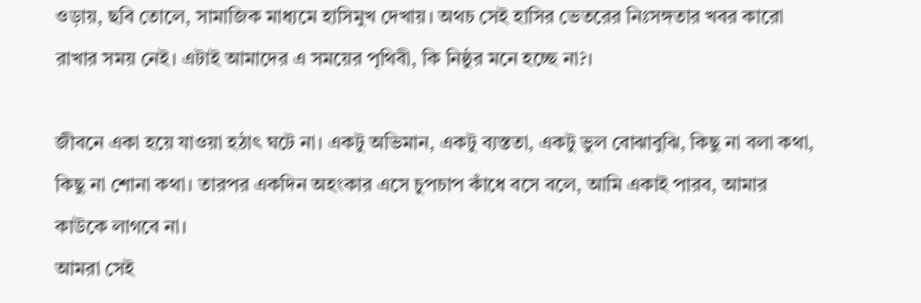ওড়ায়, ছবি তোলে, সামাজিক মাধ্যমে হাসিমুখ দেখায়। অথচ সেই হাসির ভেতরের নিঃসঙ্গতার খবর কারো রাখার সময় নেই। এটাই আমাদের এ সময়ের পৃথিবী, কি নিষ্ঠুর মনে হচ্ছে না?।

জীবনে একা হয়ে যাওয়া হঠাৎ ঘটে না। একটু অভিমান, একটু ব্যস্ততা, একটু ভুল বোঝাবুঝি, কিছু না বলা কথা, কিছু না শোনা কথা। তারপর একদিন অহংকার এসে চুপচাপ কাঁধে বসে বলে, আমি একাই পারব, আমার কাউকে লাগবে না।
আমরা সেই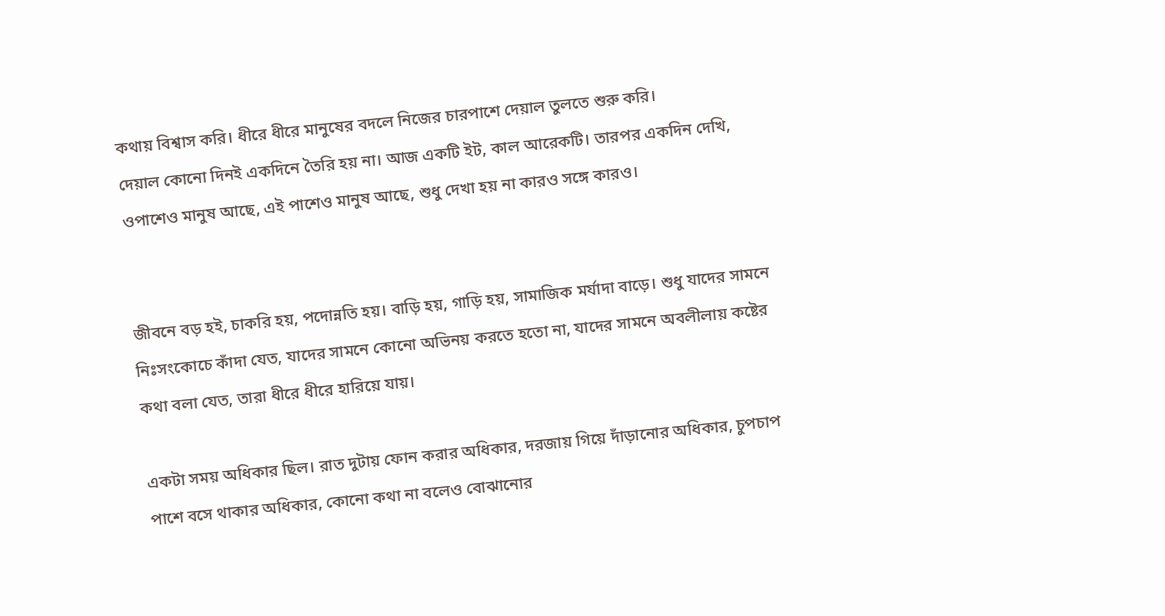কথায় বিশ্বাস করি। ধীরে ধীরে মানুষের বদলে নিজের চারপাশে দেয়াল তুলতে শুরু করি।
দেয়াল কোনো দিনই একদিনে তৈরি হয় না। আজ একটি ইট, কাল আরেকটি। তারপর একদিন দেখি, ওপাশেও মানুষ আছে, এই পাশেও মানুষ আছে, শুধু দেখা হয় না কারও সঙ্গে কারও।


জীবনে বড় হই, চাকরি হয়, পদোন্নতি হয়। বাড়ি হয়, গাড়ি হয়, সামাজিক মর্যাদা বাড়ে। শুধু যাদের সামনে নিঃসংকোচে কাঁদা যেত, যাদের সামনে কোনো অভিনয় করতে হতো না, যাদের সামনে অবলীলায় কষ্টের কথা বলা যেত, তারা ধীরে ধীরে হারিয়ে যায়।

একটা সময় অধিকার ছিল। রাত দুটায় ফোন করার অধিকার, দরজায় গিয়ে দাঁড়ানোর অধিকার, চুপচাপ পাশে বসে থাকার অধিকার, কোনো কথা না বলেও বোঝানোর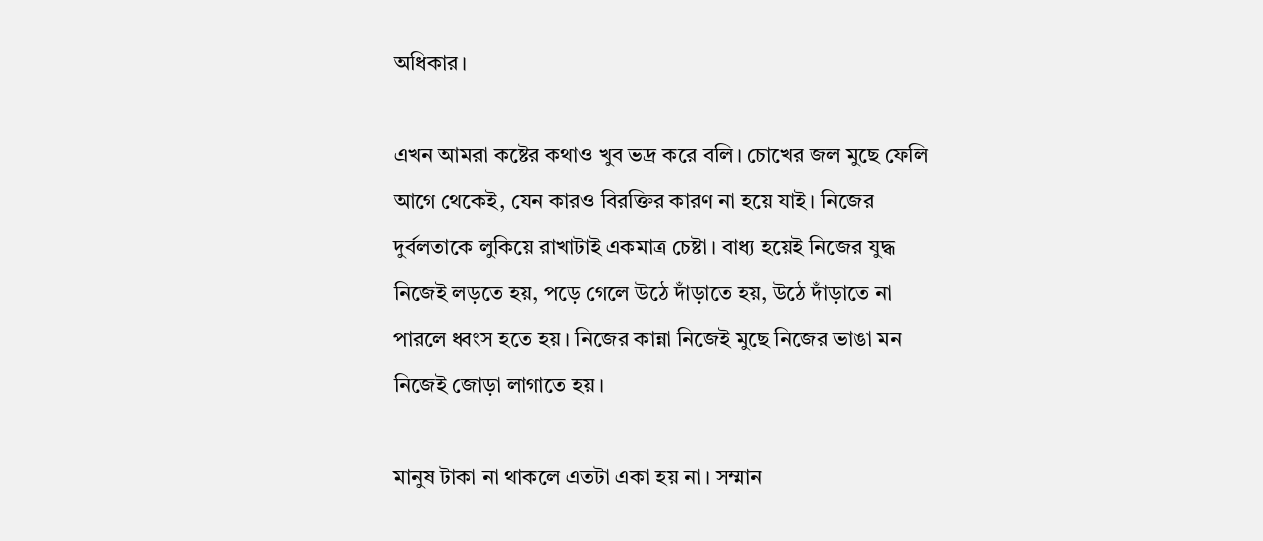অধিকার।

এখন আমরা কষ্টের কথাও খুব ভদ্র করে বলি। চোখের জল মুছে ফেলি আগে থেকেই, যেন কারও বিরক্তির কারণ না হয়ে যাই। নিজের দুর্বলতাকে লুকিয়ে রাখাটাই একমাত্র চেষ্টা। বাধ্য হয়েই নিজের যুদ্ধ নিজেই লড়তে হয়, পড়ে গেলে উঠে দাঁড়াতে হয়, উঠে দাঁড়াতে না পারলে ধ্বংস হতে হয়। নিজের কান্না নিজেই মুছে নিজের ভাঙা মন নিজেই জোড়া লাগাতে হয়।

মানুষ টাকা না থাকলে এতটা একা হয় না। সম্মান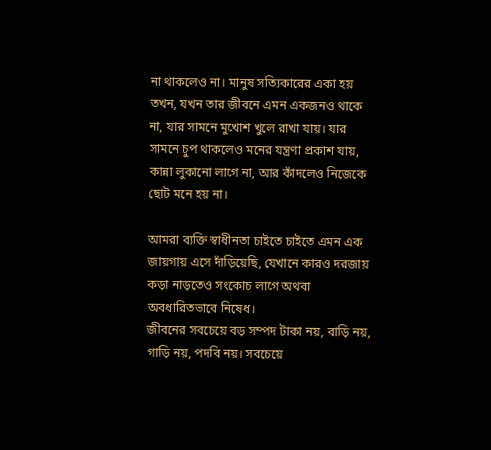না থাকলেও না। মানুষ সত্যিকারের একা হয় তখন, যখন তার জীবনে এমন একজনও থাকে না, যার সামনে মুখোশ খুলে রাখা যায়। যার সামনে চুপ থাকলেও মনের যন্ত্রণা প্রকাশ যায়, কান্না লুকানো লাগে না, আর কাঁদলেও নিজেকে ছোট মনে হয় না।

আমরা ব্যক্তি স্বাধীনতা চাইতে চাইতে এমন এক জায়গায় এসে দাঁড়িয়েছি, যেখানে কারও দরজায় কড়া নাড়তেও সংকোচ লাগে অথবা অবধারিতভাবে নিষেধ।
জীবনের সবচেয়ে বড় সম্পদ টাকা নয়, বাড়ি নয়, গাড়ি নয়, পদবি নয়। সবচেয়ে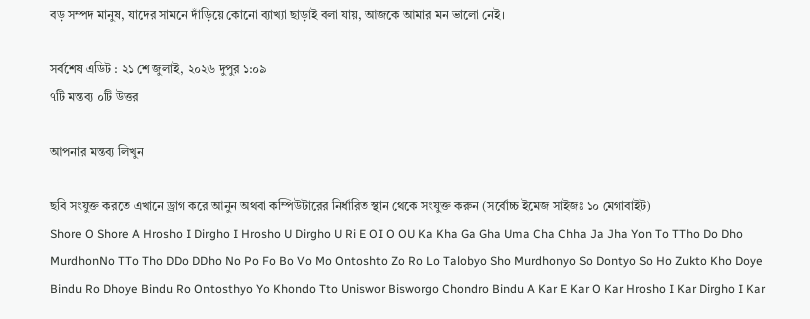বড় সম্পদ মানুষ, যাদের সামনে দাঁড়িয়ে কোনো ব্যাখ্যা ছাড়াই বলা যায়, আজকে আমার মন ভালো নেই।

সর্বশেষ এডিট : ২১ শে জুলাই, ২০২৬ দুপুর ১:০৯
৭টি মন্তব্য ০টি উত্তর

আপনার মন্তব্য লিখুন

ছবি সংযুক্ত করতে এখানে ড্রাগ করে আনুন অথবা কম্পিউটারের নির্ধারিত স্থান থেকে সংযুক্ত করুন (সর্বোচ্চ ইমেজ সাইজঃ ১০ মেগাবাইট)
Shore O Shore A Hrosho I Dirgho I Hrosho U Dirgho U Ri E OI O OU Ka Kha Ga Gha Uma Cha Chha Ja Jha Yon To TTho Do Dho MurdhonNo TTo Tho DDo DDho No Po Fo Bo Vo Mo Ontoshto Zo Ro Lo Talobyo Sho Murdhonyo So Dontyo So Ho Zukto Kho Doye Bindu Ro Dhoye Bindu Ro Ontosthyo Yo Khondo Tto Uniswor Bisworgo Chondro Bindu A Kar E Kar O Kar Hrosho I Kar Dirgho I Kar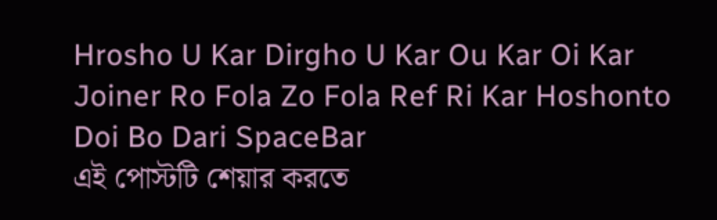Hrosho U Kar Dirgho U Kar Ou Kar Oi Kar Joiner Ro Fola Zo Fola Ref Ri Kar Hoshonto Doi Bo Dari SpaceBar
এই পোস্টটি শেয়ার করতে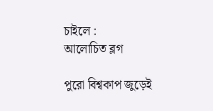চাইলে :
আলোচিত ব্লগ

পুরো বিশ্বকাপ জুড়েই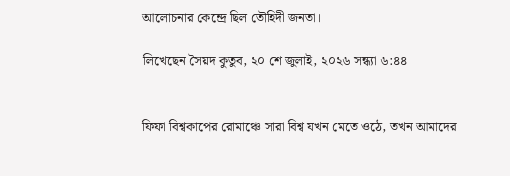আলোচনার কেন্দ্রে ছিল তৌহিদী জনতা।

লিখেছেন সৈয়দ কুতুব, ২০ শে জুলাই, ২০২৬ সন্ধ্যা ৬:৪৪


ফিফা বিশ্বকাপের রোমাঞ্চে সারা বিশ্ব যখন মেতে ওঠে, তখন আমাদের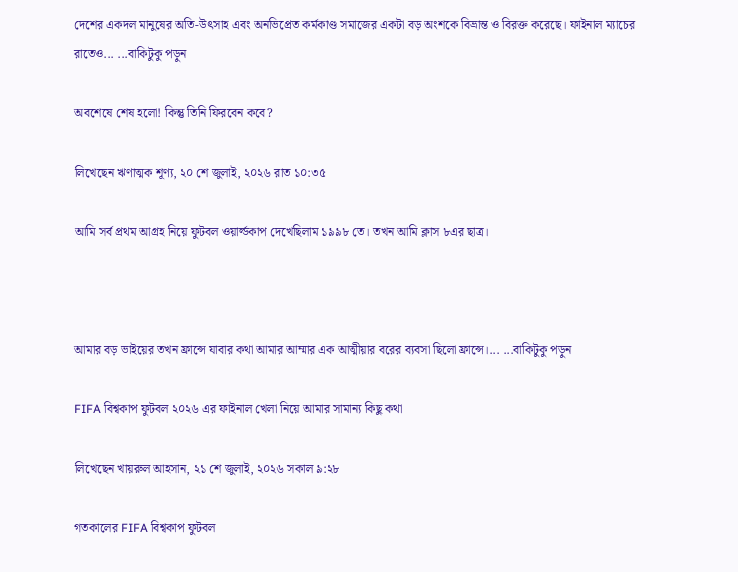দেশের একদল মানুষের অতি-উৎসাহ এবং অনভিপ্রেত কর্মকাণ্ড সমাজের একটা বড় অংশকে বিভ্রান্ত ও বিরক্ত করেছে। ফাইনাল ম্যাচের রাতেও... ...বাকিটুকু পড়ুন

অবশেষে শেষ হলো! কিন্তু তিনি ফিরবেন কবে?

লিখেছেন ঋণাত্মক শূণ্য, ২০ শে জুলাই, ২০২৬ রাত ১০:৩৫

আমি সর্ব প্রথম আগ্রহ নিয়ে ফুটবল ওয়ার্ল্ডকাপ দেখেছিলাম ১৯৯৮ তে। তখন আমি ক্লাস ৮এর ছাত্র।



আমার বড় ভাইয়ের তখন ফ্রান্সে যাবার কথা আমার আম্মার এক আত্মীয়ার বরের ব্যবসা ছিলো ফ্রান্সে।... ...বাকিটুকু পড়ুন

FIFA বিশ্বকাপ ফুটবল ২০২৬ এর ফাইনাল খেলা নিয়ে আমার সামান্য কিছু কথা

লিখেছেন খায়রুল আহসান, ২১ শে জুলাই, ২০২৬ সকাল ৯:২৮

গতকালের FIFA বিশ্বকাপ ফুটবল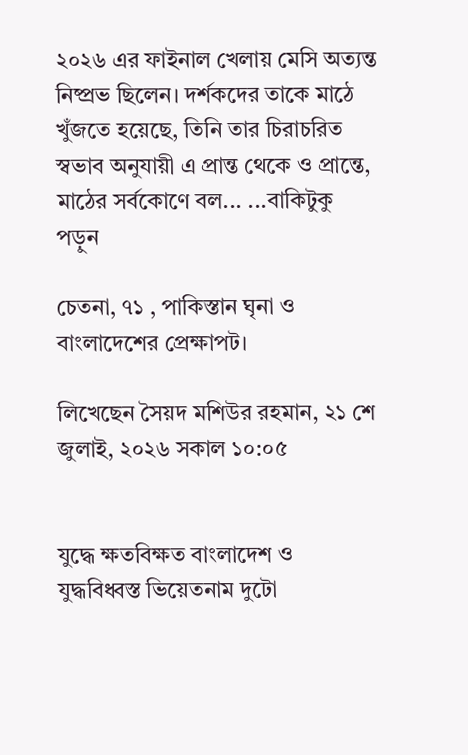২০২৬ এর ফাইনাল খেলায় মেসি অত্যন্ত নিষ্প্রভ ছিলেন। দর্শকদের তাকে মাঠে খুঁজতে হয়েছে, তিনি তার চিরাচরিত স্বভাব অনুযায়ী এ প্রান্ত থেকে ও প্রান্তে, মাঠের সর্বকোণে বল... ...বাকিটুকু পড়ুন

চেতনা, ৭১ , পাকিস্তান ঘৃনা ও বাংলাদেশের প্রেক্ষাপট।

লিখেছেন সৈয়দ মশিউর রহমান, ২১ শে জুলাই, ২০২৬ সকাল ১০:০৫


যুদ্ধে ক্ষতবিক্ষত বাংলাদেশ ও যুদ্ধবিধ্বস্ত ভিয়েতনাম দুটো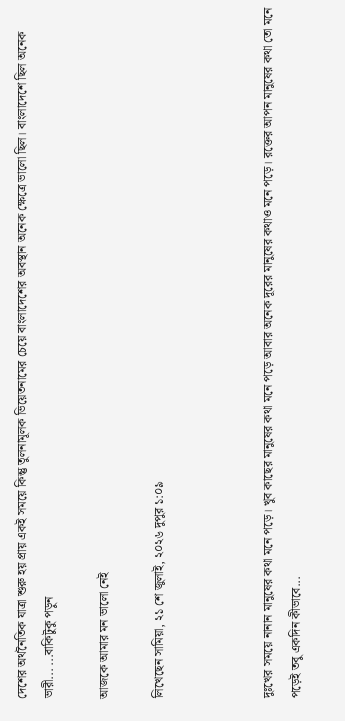দেশের অর্থনৈতিক যাত্রা শুরু হয় প্রায় একই সময়ে কিন্তু তুলনামূলক ভিয়েতনামের চেয়ে বাংলাদেশের অবস্থান অনেক ক্ষেত্রে ভালো ছিল। বাংলাদেশে ছিল অনেক ভারী... ...বাকিটুকু পড়ুন

আজকে আমার মন ভালো নেই

লিখেছেন সামিয়া, ২১ শে জুলাই, ২০২৬ দুপুর ১:০৯



দুঃখের সময়ে নানান মানুষের কথা মনে পড়ে। খুব কাছের মানুষের কথা মনে পড়ে আবার অনেক দূরের মানুষের কথাও মনে পড়ে। রক্তের আপন মানুষের কথা তো মনে পড়েই তবু একদিন কীভাবে...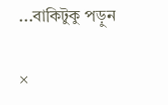...বাকিটুকু পড়ুন

×